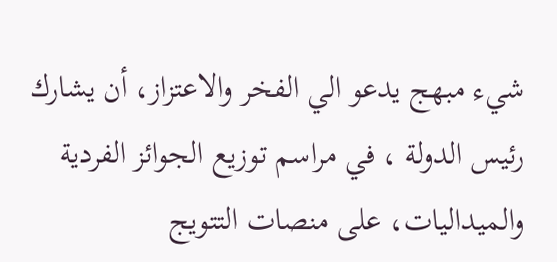شيء مبهج يدعو الي الفخر والاعتزاز، أن يشارك رئيس الدولة ، في مراسم توزيع الجوائز الفردية والميداليات، على منصات التتويج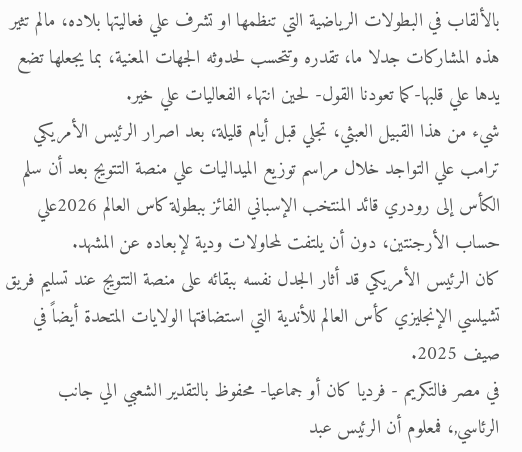بالألقاب في البطولات الرياضية التي تنظمها او تشرف علي فعاليتها بلاده، مالم تثير هذه المشاركات جدلا ما، تقدره وتتحسب لحدوثه الجهات المعنية، بما يجعلها تضع يدها علي قلبها-كما تعودنا القول- لحين انتهاء الفعاليات علي خير.
شيء من هذا القبيل العبثي، تجلي قبل أيام قليلة، بعد اصرار الرئيس الأمريكي
ترامب علي التواجد خلال مراسم توزيع الميداليات علي منصة التتويج بعد أن سلم الكأس إلى رودري قائد المنتخب الإسباني الفائز ببطولة كاس العالم 2026علي حساب الأرجنتين، دون أن يلتفت لمحاولات ودية لإبعاده عن المشهد.
كان الرئيس الأمريكي قد أثار الجدل نفسه ببقائه على منصة التتويج عند تسليم فريق تشيلسي الإنجليزي كأس العالم للأندية التي استضافتها الولايات المتحدة أيضاً في صيف 2025.
في مصر فالتكريم - فرديا كان أو جماعيا- محفوظ بالتقدير الشعبي الي جانب الرئاسي,، فمعلوم أن الرئيس عبد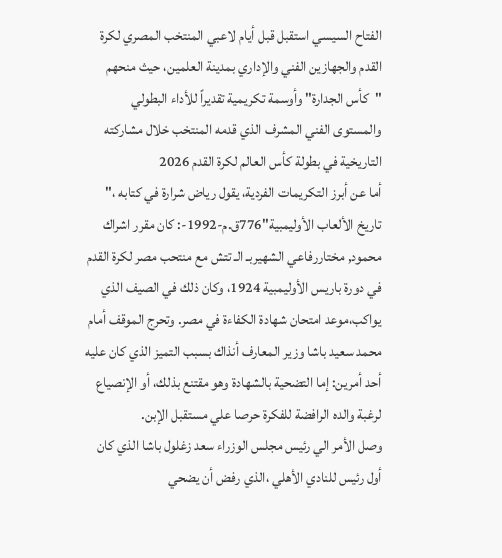الفتاح السيسي استقبل قبل أيام لاعبي المنتخب المصري لكرة القدم والجهازين الفني والإداري بمدينة العلمين، حيث منحهم "كأس الجدارة" وأوسمة تكريمية تقديراً للأداء البطولي والمستوى الفني المشرف الذي قدمه المنتخب خلال مشاركته التاريخية في بطولة كأس العالم لكرة القدم 2026
أما عن أبرز التكريمات الفردية، يقول رياض شرارة في كتابه ،" تاريخ الألعاب الأوليمبية"776ق.م-1992-: كان مقرر اشراك محمود, مختاررفاعي الشهيربـ الـ تتش مع منتحب مصر لكرة القدم في دورة باريس الأوليمبية 1924، وكان ذلك في الصيف الذي يواكب،موعد امتحان شهادة الكفاءة في مصر. وتحرج الموقف أمام محمد سعيد باشا وزير المعارف أنذاك بسبب التميز الذي كان عليه أحد أمرين: إما التضحية بالشهادة وهو مقتنع بذلك، أو الإنصياع لرغبة والده الرافضة للفكرة حرصا علي مستقبل الإبن.
وصل الأمر الي رئيس مجلس الوزراء سعد زغلول باشا الذي كان أول رئيس للنادي الأهلي ،الذي رفض أن يضحي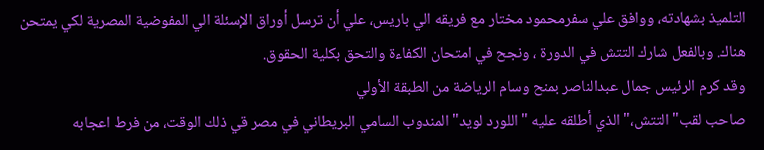التلميذ بشهادته، ووافق علي سفرمحمود مختار مع فريقه الي باريس، علي أن ترسل أوراق الإسئلة الي المفوضية المصرية لكي يمتحن هناك. وبالفعل شارك التتش في الدورة ، ونجح في امتحان الكفاءة والتحق بكلية الحقوق.
وقد كرم الرئيس جمال عبدالناصر بمنح وسام الرياضة من الطبقة الأولي
صاحب لقب" التتش،" الذي أطلقه عليه "اللورد لويد" المندوب السامي البريطاني في مصر قي ذلك الوقت، من فرط اعجابه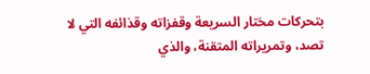بتحركات مختار السريعة وقفزاته وقذائفه التي لا تصد، وتمريراته المتقنة، والذي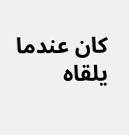كان عندما يلقاه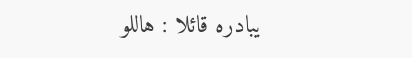يبادره قائلا : هاللو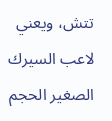تتش، ويعني لاعب السيرك الصغير الحجم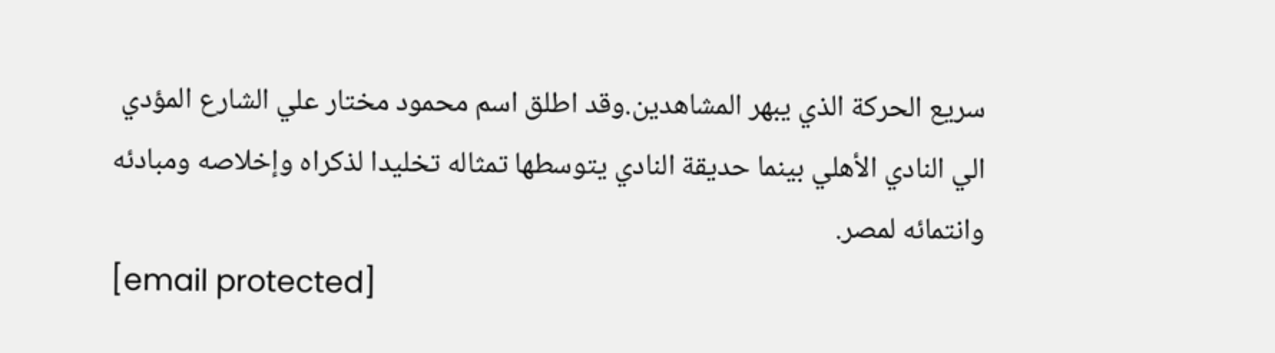سريع الحركة الذي يبهر المشاهدين.وقد اطلق اسم محمود مختار علي الشارع المؤدي الي النادي الأهلي بينما حديقة النادي يتوسطها تمثاله تخليدا لذكراه وإخلاصه ومبادئه وانتمائه لمصر.
[email protected]